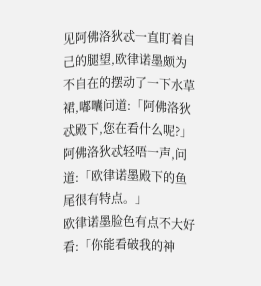见阿佛洛狄忒一直盯着自己的腿望,欧律诺墨颇为不自在的摆动了一下水草裙,嘟囔问道:「阿佛洛狄忒殿下,您在看什么呢?」
阿佛洛狄忒轻唔一声,问道:「欧律诺墨殿下的鱼尾很有特点。」
欧律诺墨脸色有点不大好看:「你能看破我的神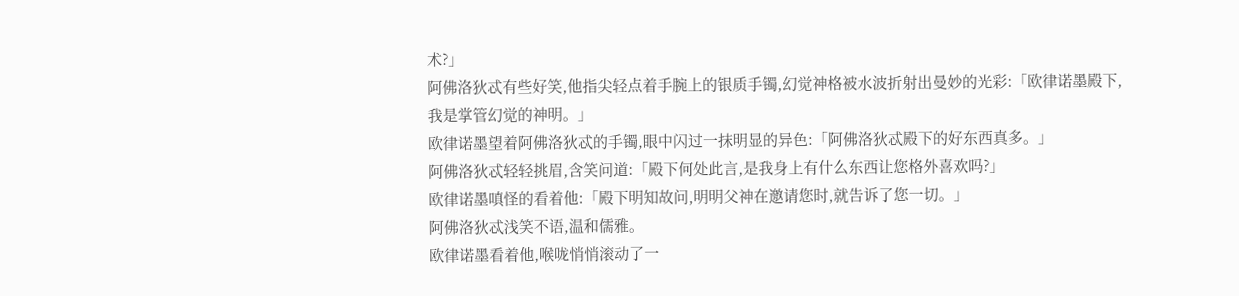术?」
阿佛洛狄忒有些好笑,他指尖轻点着手腕上的银质手镯,幻觉神格被水波折射出曼妙的光彩:「欧律诺墨殿下,我是掌管幻觉的神明。」
欧律诺墨望着阿佛洛狄忒的手镯,眼中闪过一抹明显的异色:「阿佛洛狄忒殿下的好东西真多。」
阿佛洛狄忒轻轻挑眉,含笑问道:「殿下何处此言,是我身上有什么东西让您格外喜欢吗?」
欧律诺墨嗔怪的看着他:「殿下明知故问,明明父神在邀请您时,就告诉了您一切。」
阿佛洛狄忒浅笑不语,温和儒雅。
欧律诺墨看着他,喉咙悄悄滚动了一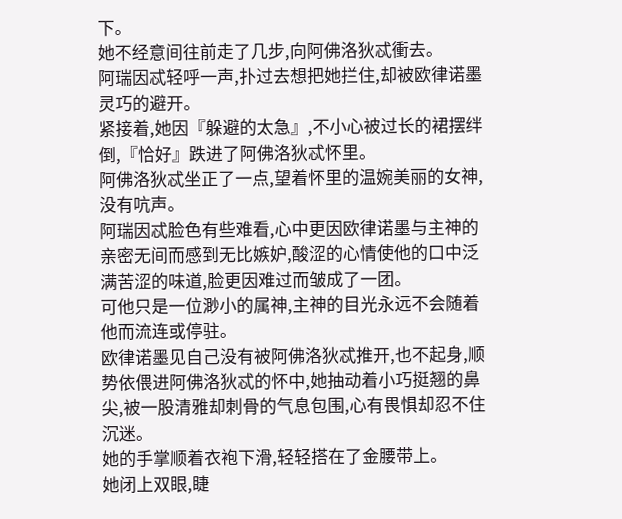下。
她不经意间往前走了几步,向阿佛洛狄忒衝去。
阿瑞因忒轻呼一声,扑过去想把她拦住,却被欧律诺墨灵巧的避开。
紧接着,她因『躲避的太急』,不小心被过长的裙摆绊倒,『恰好』跌进了阿佛洛狄忒怀里。
阿佛洛狄忒坐正了一点,望着怀里的温婉美丽的女神,没有吭声。
阿瑞因忒脸色有些难看,心中更因欧律诺墨与主神的亲密无间而感到无比嫉妒,酸涩的心情使他的口中泛满苦涩的味道,脸更因难过而皱成了一团。
可他只是一位渺小的属神,主神的目光永远不会随着他而流连或停驻。
欧律诺墨见自己没有被阿佛洛狄忒推开,也不起身,顺势依偎进阿佛洛狄忒的怀中,她抽动着小巧挺翘的鼻尖,被一股清雅却刺骨的气息包围,心有畏惧却忍不住沉迷。
她的手掌顺着衣袍下滑,轻轻搭在了金腰带上。
她闭上双眼,睫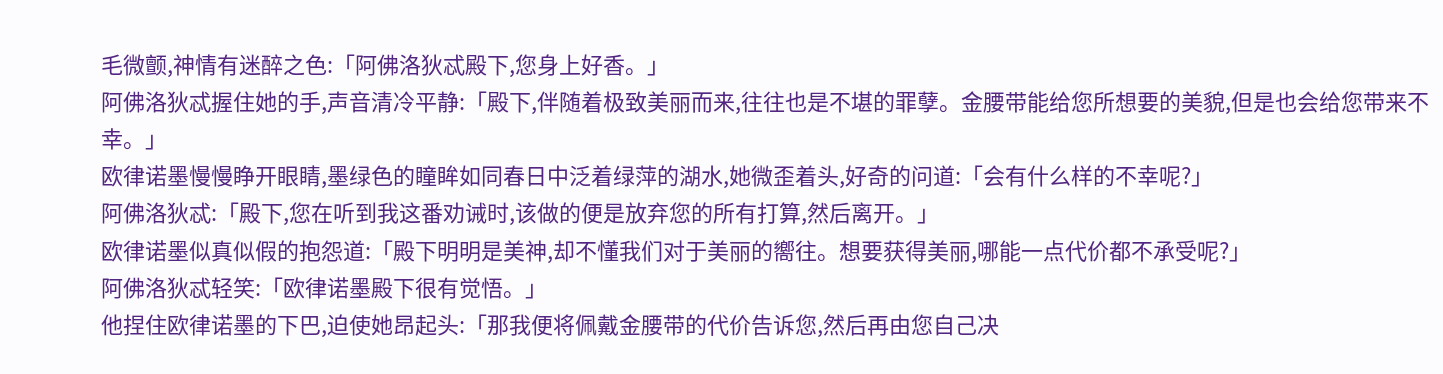毛微颤,神情有迷醉之色:「阿佛洛狄忒殿下,您身上好香。」
阿佛洛狄忒握住她的手,声音清冷平静:「殿下,伴随着极致美丽而来,往往也是不堪的罪孽。金腰带能给您所想要的美貌,但是也会给您带来不幸。」
欧律诺墨慢慢睁开眼睛,墨绿色的瞳眸如同春日中泛着绿萍的湖水,她微歪着头,好奇的问道:「会有什么样的不幸呢?」
阿佛洛狄忒:「殿下,您在听到我这番劝诫时,该做的便是放弃您的所有打算,然后离开。」
欧律诺墨似真似假的抱怨道:「殿下明明是美神,却不懂我们对于美丽的嚮往。想要获得美丽,哪能一点代价都不承受呢?」
阿佛洛狄忒轻笑:「欧律诺墨殿下很有觉悟。」
他捏住欧律诺墨的下巴,迫使她昂起头:「那我便将佩戴金腰带的代价告诉您,然后再由您自己决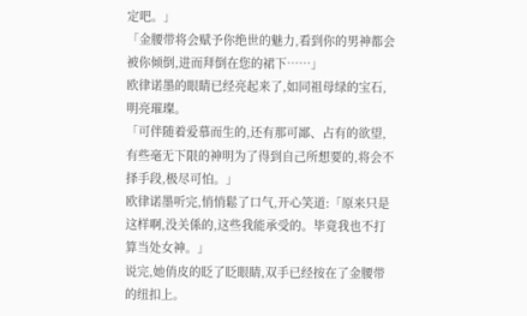定吧。」
「金腰带将会赋予你绝世的魅力,看到你的男神都会被你倾倒,进而拜倒在您的裙下……」
欧律诺墨的眼睛已经亮起来了,如同祖母绿的宝石,明亮璀璨。
「可伴随着爱慕而生的,还有那可鄙、占有的欲望,有些毫无下限的神明为了得到自己所想要的,将会不择手段,极尽可怕。」
欧律诺墨听完,悄悄鬆了口气,开心笑道:「原来只是这样啊,没关係的,这些我能承受的。毕竟我也不打算当处女神。」
说完,她俏皮的眨了眨眼睛,双手已经按在了金腰带的纽扣上。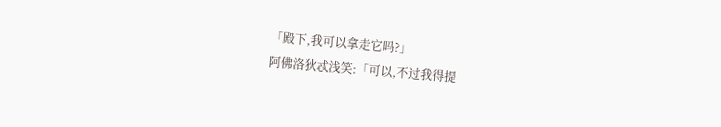「殿下,我可以拿走它吗?」
阿佛洛狄忒浅笑:「可以,不过我得提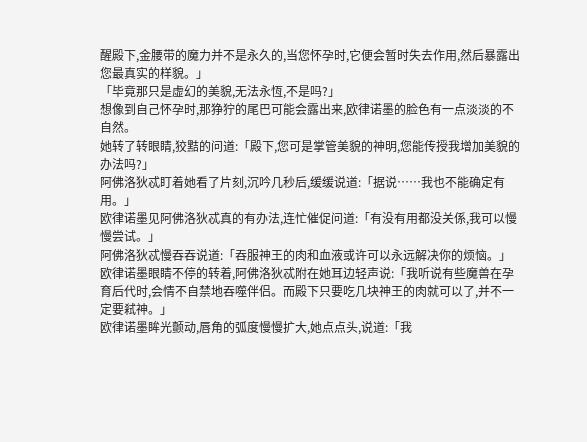醒殿下,金腰带的魔力并不是永久的,当您怀孕时,它便会暂时失去作用,然后暴露出您最真实的样貌。」
「毕竟那只是虚幻的美貌,无法永恆,不是吗?」
想像到自己怀孕时,那狰狞的尾巴可能会露出来,欧律诺墨的脸色有一点淡淡的不自然。
她转了转眼睛,狡黠的问道:「殿下,您可是掌管美貌的神明,您能传授我增加美貌的办法吗?」
阿佛洛狄忒盯着她看了片刻,沉吟几秒后,缓缓说道:「据说……我也不能确定有用。」
欧律诺墨见阿佛洛狄忒真的有办法,连忙催促问道:「有没有用都没关係,我可以慢慢尝试。」
阿佛洛狄忒慢吞吞说道:「吞服神王的肉和血液或许可以永远解决你的烦恼。」
欧律诺墨眼睛不停的转着,阿佛洛狄忒附在她耳边轻声说:「我听说有些魔兽在孕育后代时,会情不自禁地吞噬伴侣。而殿下只要吃几块神王的肉就可以了,并不一定要弒神。」
欧律诺墨眸光颤动,唇角的弧度慢慢扩大,她点点头,说道:「我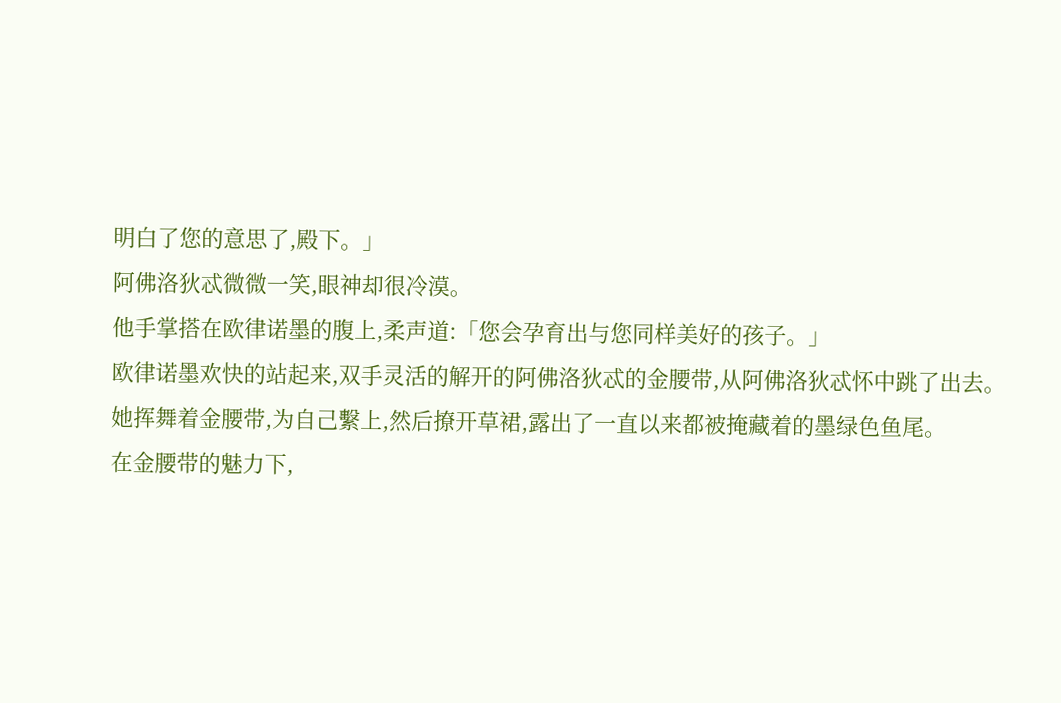明白了您的意思了,殿下。」
阿佛洛狄忒微微一笑,眼神却很冷漠。
他手掌搭在欧律诺墨的腹上,柔声道:「您会孕育出与您同样美好的孩子。」
欧律诺墨欢快的站起来,双手灵活的解开的阿佛洛狄忒的金腰带,从阿佛洛狄忒怀中跳了出去。
她挥舞着金腰带,为自己繫上,然后撩开草裙,露出了一直以来都被掩藏着的墨绿色鱼尾。
在金腰带的魅力下,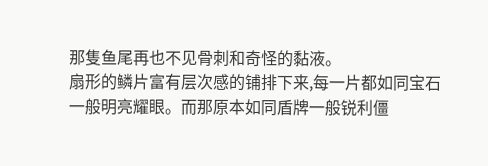那隻鱼尾再也不见骨刺和奇怪的黏液。
扇形的鳞片富有层次感的铺排下来,每一片都如同宝石一般明亮耀眼。而那原本如同盾牌一般锐利僵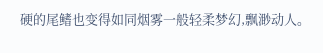硬的尾鳍也变得如同烟雾一般轻柔梦幻,飘渺动人。